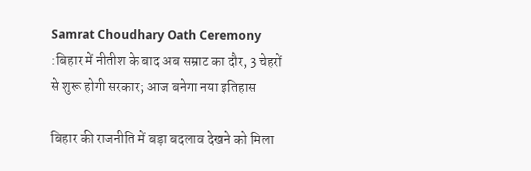Samrat Choudhary Oath Ceremony :बिहार में नीतीश के बाद अब सम्राट का दौर, 3 चेहरों से शुरू होगी सरकार; आज बनेगा नया इतिहास

बिहार की राजनीति में बड़ा बदलाव देखने को मिला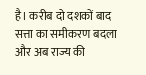है। करीब दो दशकों बाद सत्ता का समीकरण बदला और अब राज्य की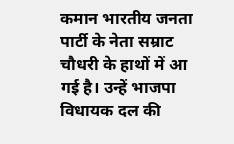कमान भारतीय जनता पार्टी के नेता सम्राट चौधरी के हाथों में आ गई है। उन्हें भाजपा विधायक दल की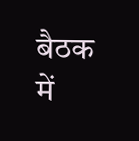बैठक में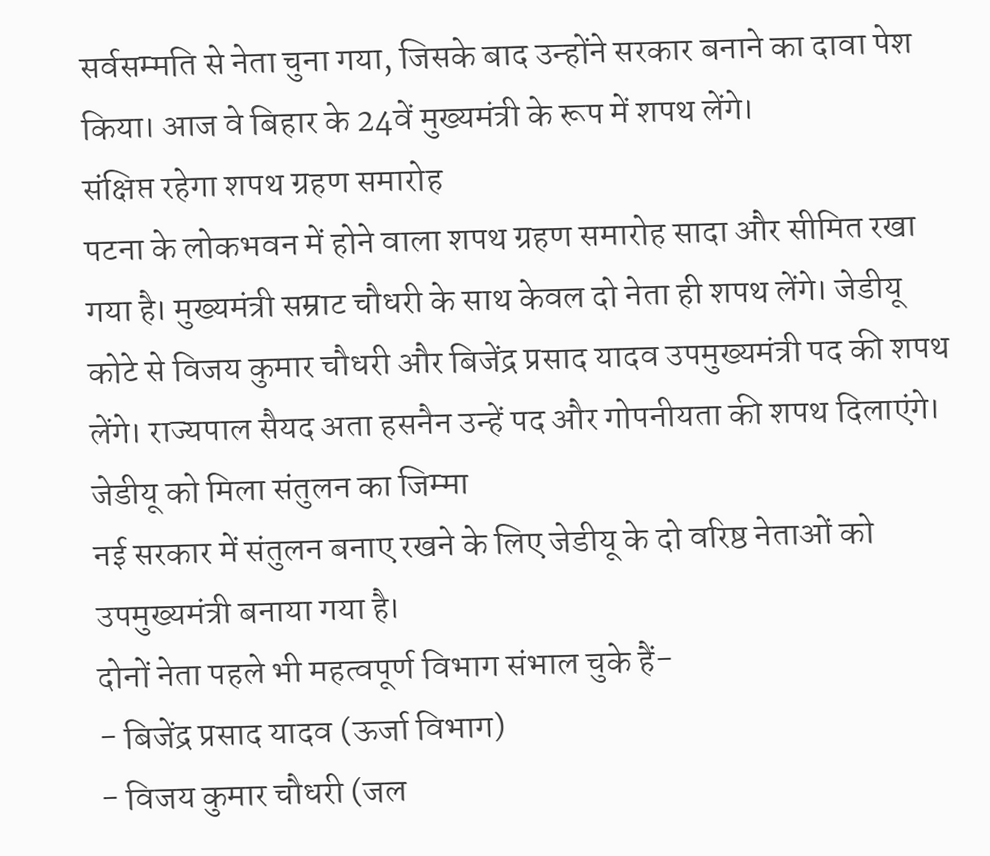सर्वसम्मति से नेता चुना गया, जिसके बाद उन्होंने सरकार बनाने का दावा पेश किया। आज वे बिहार के 24वें मुख्यमंत्री के रूप में शपथ लेंगे।
संक्षिप्त रहेगा शपथ ग्रहण समारोह
पटना के लोकभवन में होने वाला शपथ ग्रहण समारोह सादा और सीमित रखा गया है। मुख्यमंत्री सम्राट चौधरी के साथ केवल दो नेता ही शपथ लेंगे। जेडीयू कोटे से विजय कुमार चौधरी और बिजेंद्र प्रसाद यादव उपमुख्यमंत्री पद की शपथ लेंगे। राज्यपाल सैयद अता हसनैन उन्हें पद और गोपनीयता की शपथ दिलाएंगे।
जेडीयू को मिला संतुलन का जिम्मा
नई सरकार में संतुलन बनाए रखने के लिए जेडीयू के दो वरिष्ठ नेताओं को उपमुख्यमंत्री बनाया गया है।
दोनों नेता पहले भी महत्वपूर्ण विभाग संभाल चुके हैं-
- बिजेंद्र प्रसाद यादव (ऊर्जा विभाग)
- विजय कुमार चौधरी (जल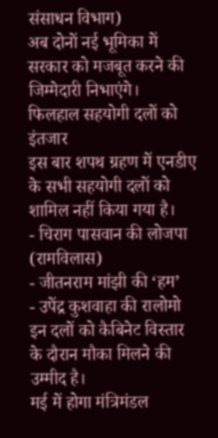संसाधन विभाग)
अब दोनों नई भूमिका में सरकार को मजबूत करने की जिम्मेदारी निभाएंगे।
फिलहाल सहयोगी दलों को इंतजार
इस बार शपथ ग्रहण में एनडीए के सभी सहयोगी दलों को शामिल नहीं किया गया है।
- चिराग पासवान की लोजपा (रामविलास)
- जीतनराम मांझी की ‘हम’
- उपेंद्र कुशवाहा की रालोमो
इन दलों को कैबिनेट विस्तार के दौरान मौका मिलने की उम्मीद है।
मई में होगा मंत्रिमंडल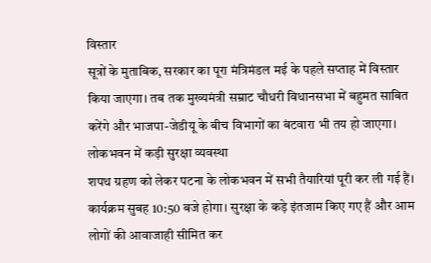विस्तार
सूत्रों के मुताबिक, सरकार का पूरा मंत्रिमंडल मई के पहले सप्ताह में विस्तार किया जाएगा। तब तक मुख्यमंत्री सम्राट चौधरी विधानसभा में बहुमत साबित करेंगे और भाजपा-जेडीयू के बीच विभागों का बंटवारा भी तय हो जाएगा।
लोकभवन में कड़ी सुरक्षा व्यवस्था
शपथ ग्रहण को लेकर पटना के लोकभवन में सभी तैयारियां पूरी कर ली गई हैं। कार्यक्रम सुबह 10:50 बजे होगा। सुरक्षा के कड़े इंतजाम किए गए हैं और आम लोगों की आवाजाही सीमित कर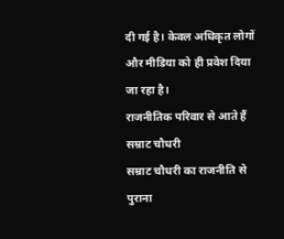दी गई है। केवल अधिकृत लोगों और मीडिया को ही प्रवेश दिया जा रहा है।
राजनीतिक परिवार से आते हैं सम्राट चौधरी
सम्राट चौधरी का राजनीति से पुराना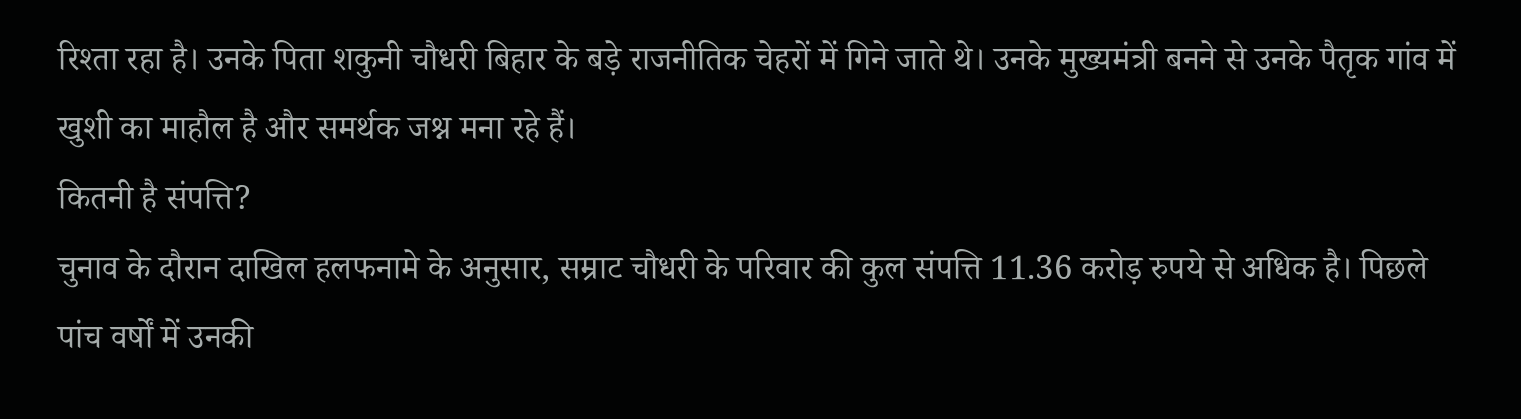रिश्ता रहा है। उनके पिता शकुनी चौधरी बिहार के बड़े राजनीतिक चेहरों में गिने जाते थे। उनके मुख्यमंत्री बनने से उनके पैतृक गांव में खुशी का माहौल है और समर्थक जश्न मना रहे हैं।
कितनी है संपत्ति?
चुनाव के दौरान दाखिल हलफनामे के अनुसार, सम्राट चौधरी के परिवार की कुल संपत्ति 11.36 करोड़ रुपये से अधिक है। पिछले पांच वर्षों में उनकी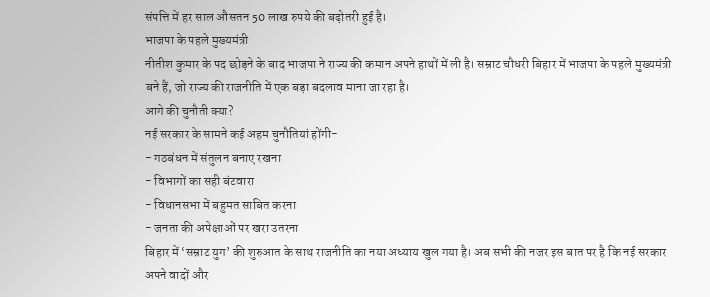संपत्ति में हर साल औसतन 50 लाख रुपये की बढ़ोतरी हुई है।
भाजपा के पहले मुख्यमंत्री
नीतीश कुमार के पद छोड़ने के बाद भाजपा ने राज्य की कमान अपने हाथों में ली है। सम्राट चौधरी बिहार में भाजपा के पहले मुख्यमंत्री बने हैं, जो राज्य की राजनीति में एक बड़ा बदलाव माना जा रहा है।
आगे की चुनौती क्या?
नई सरकार के सामने कई अहम चुनौतियां होंगी-
- गठबंधन में संतुलन बनाए रखना
- विभागों का सही बंटवारा
- विधानसभा में बहुमत साबित करना
- जनता की अपेक्षाओं पर खरा उतरना
बिहार में ‘सम्राट युग’ की शुरुआत के साथ राजनीति का नया अध्याय खुल गया है। अब सभी की नजर इस बात पर है कि नई सरकार अपने वादों और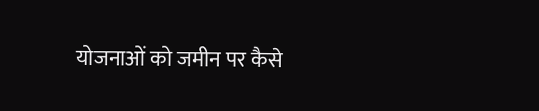योजनाओं को जमीन पर कैसे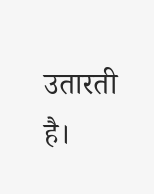उतारती है।